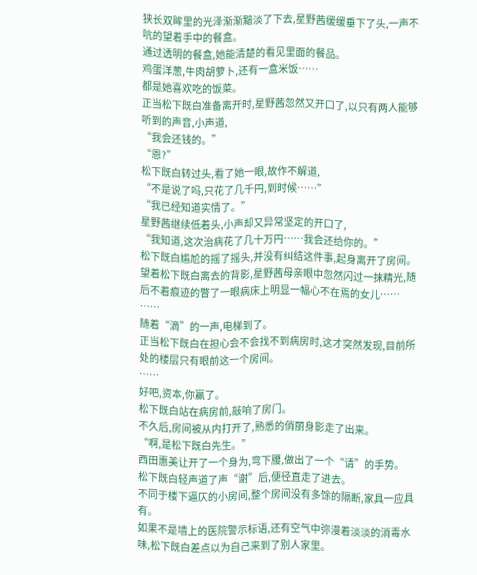狭长双眸里的光泽渐渐黯淡了下去,星野茜缓缓垂下了头,一声不吭的望着手中的餐盒。
通过透明的餐盒,她能清楚的看见里面的餐品。
鸡蛋洋葱,牛肉胡萝卜,还有一盒米饭……
都是她喜欢吃的饭菜。
正当松下既白准备离开时,星野茜忽然又开口了,以只有两人能够听到的声音,小声道,
“我会还钱的。”
“恩?”
松下既白转过头,看了她一眼,故作不解道,
“不是说了吗,只花了几千円,到时候……”
“我已经知道实情了。”
星野茜继续低着头,小声却又异常坚定的开口了,
“我知道,这次治病花了几十万円……我会还给你的。”
松下既白尴尬的摇了摇头,并没有纠结这件事,起身离开了房间。
望着松下既白离去的背影,星野茜母亲眼中忽然闪过一抹精光,随后不着痕迹的瞥了一眼病床上明显一幅心不在焉的女儿……
……
随着“滴”的一声,电梯到了。
正当松下既白在担心会不会找不到病房时,这才突然发现,目前所处的楼层只有眼前这一个房间。
……
好吧,资本,你赢了。
松下既白站在病房前,敲响了房门。
不久后,房间被从内打开了,熟悉的俏丽身影走了出来。
“啊,是松下既白先生。”
西田惠美让开了一个身为,弯下腰,做出了一个“请”的手势。
松下既白轻声道了声“谢”后,便径直走了进去。
不同于楼下逼仄的小房间,整个房间没有多馀的隔断,家具一应具有。
如果不是墙上的医院警示标语,还有空气中弥漫着淡淡的消毒水味,松下既白差点以为自己来到了别人家里。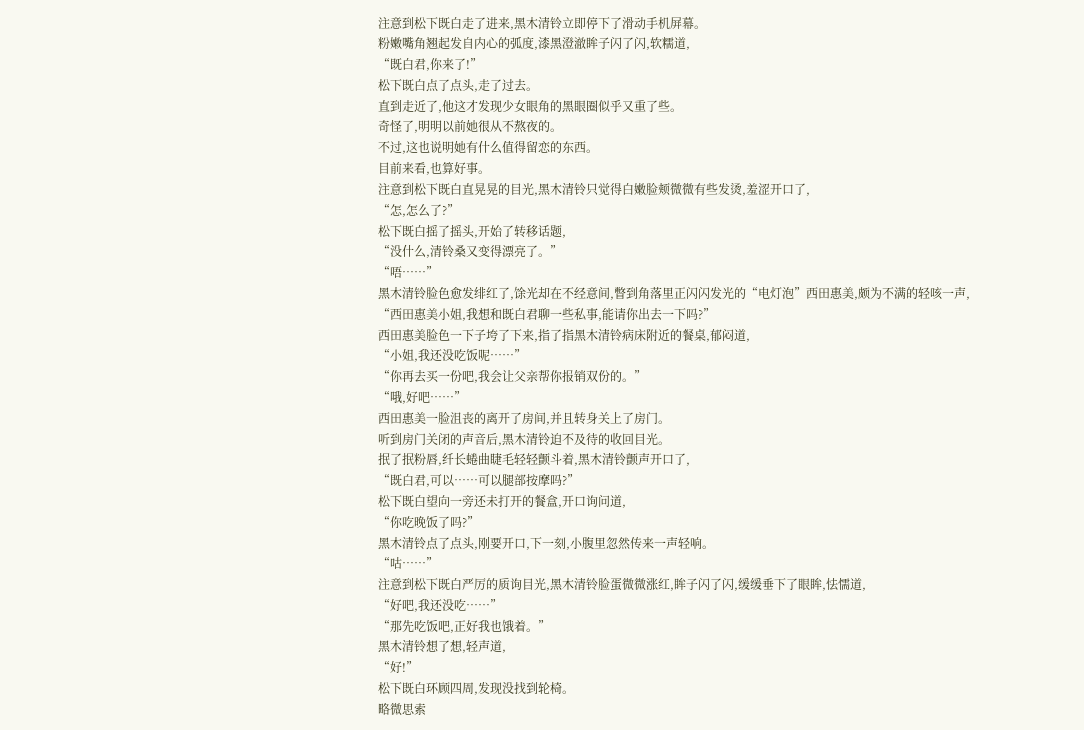注意到松下既白走了进来,黑木清铃立即停下了滑动手机屏幕。
粉嫩嘴角翘起发自内心的弧度,漆黑澄澈眸子闪了闪,软糯道,
“既白君,你来了!”
松下既白点了点头,走了过去。
直到走近了,他这才发现少女眼角的黑眼圈似乎又重了些。
奇怪了,明明以前她很从不熬夜的。
不过,这也说明她有什么值得留恋的东西。
目前来看,也算好事。
注意到松下既白直晃晃的目光,黑木清铃只觉得白嫩脸颊微微有些发烫,羞涩开口了,
“怎,怎么了?”
松下既白摇了摇头,开始了转移话题,
“没什么,清铃桑又变得漂亮了。”
“唔……”
黑木清铃脸色愈发绯红了,馀光却在不经意间,瞥到角落里正闪闪发光的“电灯泡”西田惠美,颇为不满的轻咳一声,
“西田惠美小姐,我想和既白君聊一些私事,能请你出去一下吗?”
西田惠美脸色一下子垮了下来,指了指黑木清铃病床附近的餐桌,郁闷道,
“小姐,我还没吃饭呢……”
“你再去买一份吧,我会让父亲帮你报销双份的。”
“哦,好吧……”
西田惠美一脸沮丧的离开了房间,并且转身关上了房门。
听到房门关闭的声音后,黑木清铃迫不及待的收回目光。
抿了抿粉唇,纤长蜷曲睫毛轻轻颤斗着,黑木清铃颤声开口了,
“既白君,可以……可以腿部按摩吗?”
松下既白望向一旁还未打开的餐盒,开口询问道,
“你吃晚饭了吗?”
黑木清铃点了点头,刚要开口,下一刻,小腹里忽然传来一声轻响。
“咕……”
注意到松下既白严厉的质询目光,黑木清铃脸蛋微微涨红,眸子闪了闪,缓缓垂下了眼眸,怯懦道,
“好吧,我还没吃……”
“那先吃饭吧,正好我也饿着。”
黑木清铃想了想,轻声道,
“好!”
松下既白环顾四周,发现没找到轮椅。
略微思索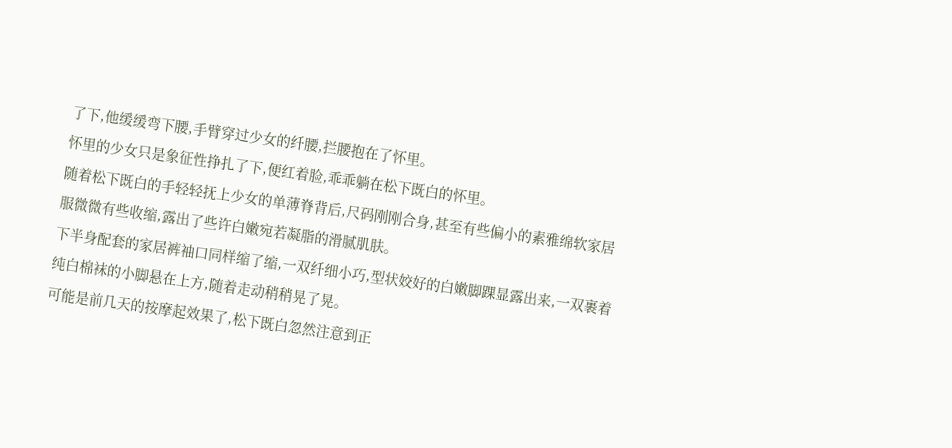了下,他缓缓弯下腰,手臂穿过少女的纤腰,拦腰抱在了怀里。
怀里的少女只是象征性挣扎了下,便红着脸,乖乖躺在松下既白的怀里。
随着松下既白的手轻轻抚上少女的单薄脊背后,尺码刚刚合身,甚至有些偏小的素雅绵软家居服微微有些收缩,露出了些许白嫩宛若凝脂的滑腻肌肤。
下半身配套的家居裤袖口同样缩了缩,一双纤细小巧,型状姣好的白嫩脚踝显露出来,一双裹着纯白棉袜的小脚悬在上方,随着走动稍稍晃了晃。
可能是前几天的按摩起效果了,松下既白忽然注意到正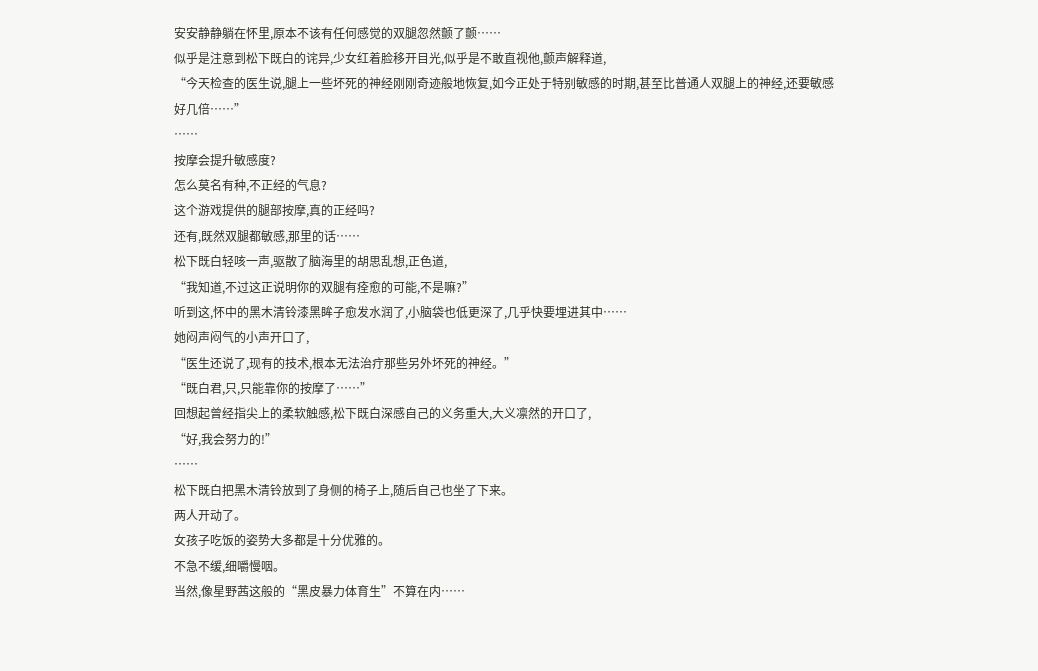安安静静躺在怀里,原本不该有任何感觉的双腿忽然颤了颤……
似乎是注意到松下既白的诧异,少女红着脸移开目光,似乎是不敢直视他,颤声解释道,
“今天检查的医生说,腿上一些坏死的神经刚刚奇迹般地恢复,如今正处于特别敏感的时期,甚至比普通人双腿上的神经,还要敏感好几倍……”
……
按摩会提升敏感度?
怎么莫名有种,不正经的气息?
这个游戏提供的腿部按摩,真的正经吗?
还有,既然双腿都敏感,那里的话……
松下既白轻咳一声,驱散了脑海里的胡思乱想,正色道,
“我知道,不过这正说明你的双腿有痊愈的可能,不是嘛?”
听到这,怀中的黑木清铃漆黑眸子愈发水润了,小脑袋也低更深了,几乎快要埋进其中……
她闷声闷气的小声开口了,
“医生还说了,现有的技术,根本无法治疔那些另外坏死的神经。”
“既白君,只,只能靠你的按摩了……”
回想起曾经指尖上的柔软触感,松下既白深感自己的义务重大,大义凛然的开口了,
“好,我会努力的!”
……
松下既白把黑木清铃放到了身侧的椅子上,随后自己也坐了下来。
两人开动了。
女孩子吃饭的姿势大多都是十分优雅的。
不急不缓,细嚼慢咽。
当然,像星野茜这般的“黑皮暴力体育生”不算在内……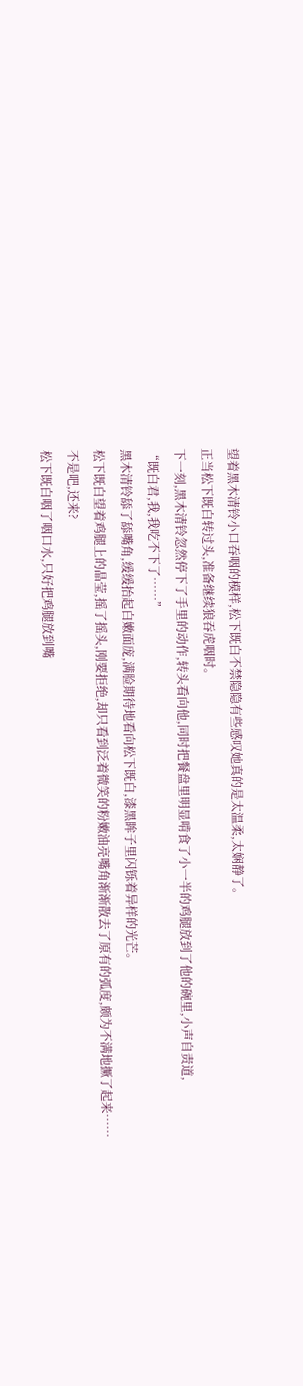望着黑木清铃小口吞咽的模样,松下既白不禁隐隐有些感叹她真的是太温柔,太娴静了。
正当松下既白转过头,准备继续狼吞虎咽时。
下一刻,黑木清铃忽然停下了手里的动作,转头看向他,同时把餐盘里明显啃食了小一半的鸡腿放到了他的碗里,小声自责道,
“既白君,我,我吃不下了……”
黑木清铃舔了舔嘴角,缓缓抬起白嫩面庞,满脸期待地看向松下既白,漆黑眸子里闪铄着异样的光芒。
松下既白望着鸡腿上的晶莹,摇了摇头,刚要拒绝,却只看到泛着微笑的粉嫩油亮嘴角渐渐散去了原有的弧度,颇为不满地撅了起来……
不是吧,还来?
松下既白咽了咽口水,只好把鸡腿放到嘴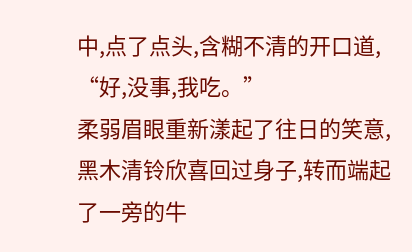中,点了点头,含糊不清的开口道,
“好,没事,我吃。”
柔弱眉眼重新漾起了往日的笑意,黑木清铃欣喜回过身子,转而端起了一旁的牛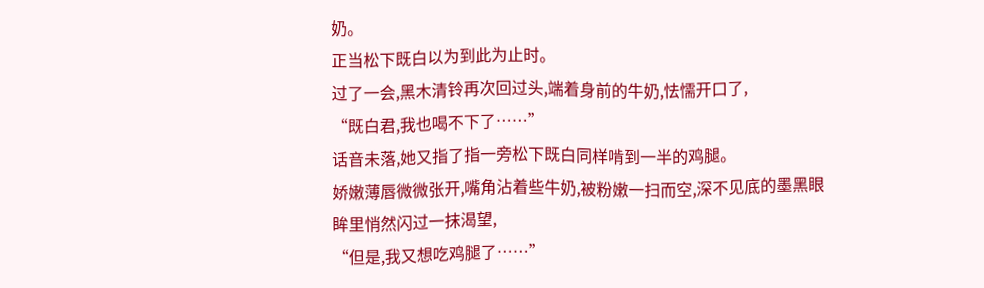奶。
正当松下既白以为到此为止时。
过了一会,黑木清铃再次回过头,端着身前的牛奶,怯懦开口了,
“既白君,我也喝不下了……”
话音未落,她又指了指一旁松下既白同样啃到一半的鸡腿。
娇嫩薄唇微微张开,嘴角沾着些牛奶,被粉嫩一扫而空,深不见底的墨黑眼眸里悄然闪过一抹渴望,
“但是,我又想吃鸡腿了……”